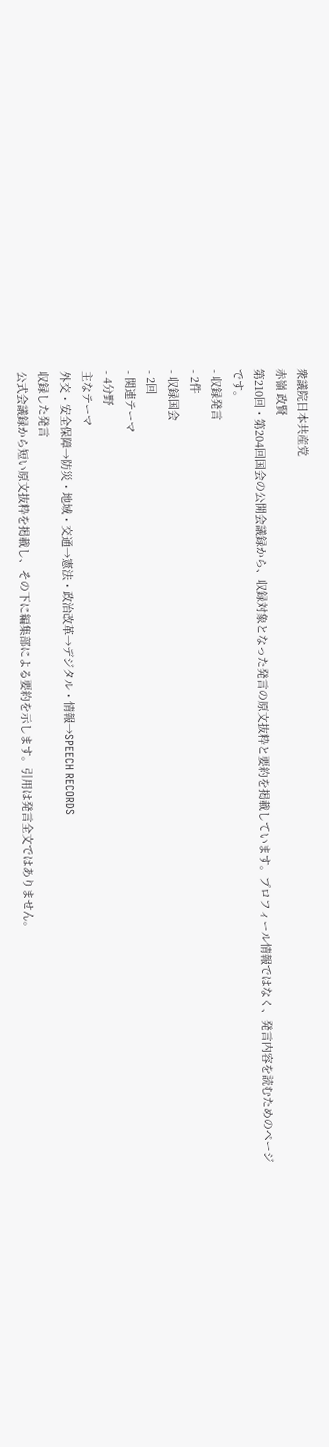衆議院日本共産党
赤嶺 政賢
第210回・第204回国会の公開会議録から、収録対象となった発言の原文抜粋と要約を掲載しています。プロフィール情報ではなく、発言内容を読むためのページです。
- 収録発言
- 2件
- 収録国会
- 2回
- 関連テーマ
- 4分野
主なテーマ
外交・安全保障→防災・地域・交通→憲法・政治改革→デジタル・情報→SPEECH RECORDS
収録した発言
公式会議録から短い原文抜粋を掲載し、その下に編集部による要約を示します。引用は発言全文ではありません。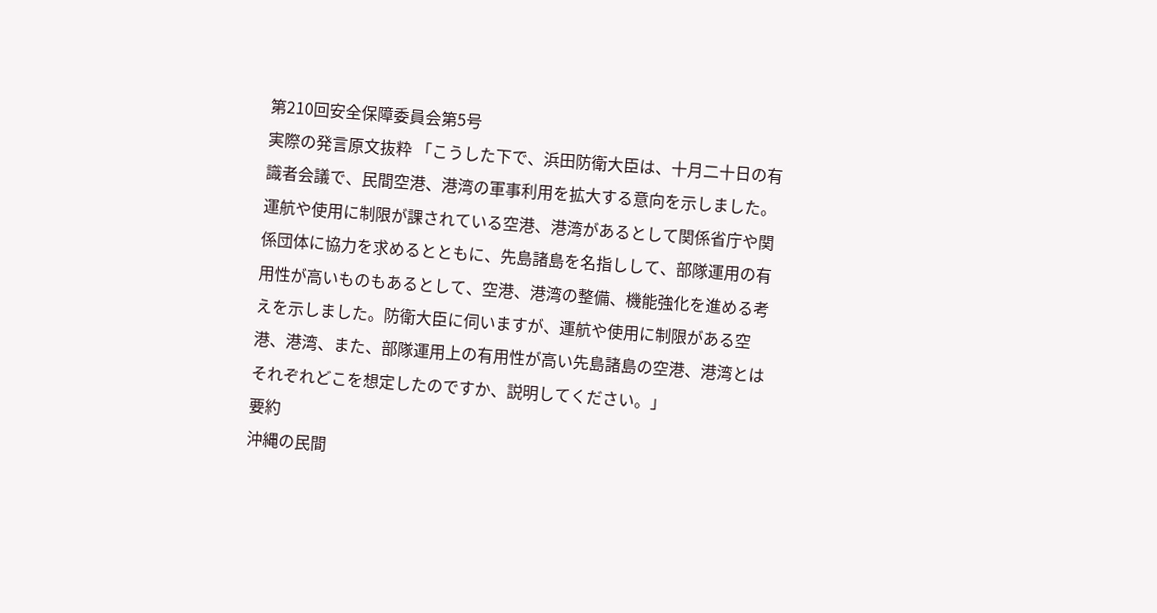第210回安全保障委員会第5号
実際の発言原文抜粋 「こうした下で、浜田防衛大臣は、十月二十日の有識者会議で、民間空港、港湾の軍事利用を拡大する意向を示しました。運航や使用に制限が課されている空港、港湾があるとして関係省庁や関係団体に協力を求めるとともに、先島諸島を名指しして、部隊運用の有用性が高いものもあるとして、空港、港湾の整備、機能強化を進める考えを示しました。防衛大臣に伺いますが、運航や使用に制限がある空港、港湾、また、部隊運用上の有用性が高い先島諸島の空港、港湾とはそれぞれどこを想定したのですか、説明してください。」
要約
沖縄の民間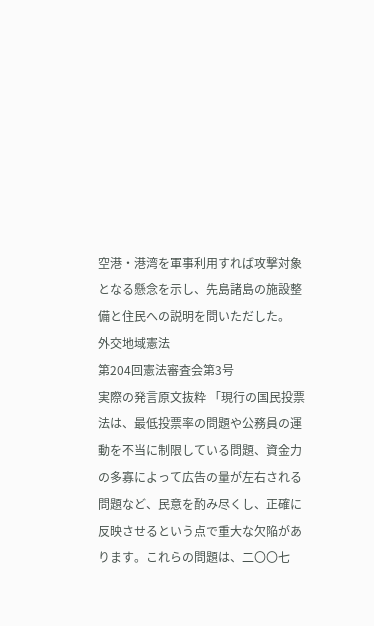空港・港湾を軍事利用すれば攻撃対象となる懸念を示し、先島諸島の施設整備と住民への説明を問いただした。
外交地域憲法
第204回憲法審査会第3号
実際の発言原文抜粋 「現行の国民投票法は、最低投票率の問題や公務員の運動を不当に制限している問題、資金力の多寡によって広告の量が左右される問題など、民意を酌み尽くし、正確に反映させるという点で重大な欠陥があります。これらの問題は、二〇〇七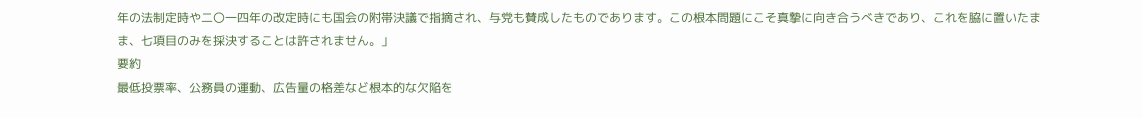年の法制定時や二〇一四年の改定時にも国会の附帯決議で指摘され、与党も賛成したものであります。この根本問題にこそ真摯に向き合うべきであり、これを脇に置いたまま、七項目のみを採決することは許されません。」
要約
最低投票率、公務員の運動、広告量の格差など根本的な欠陥を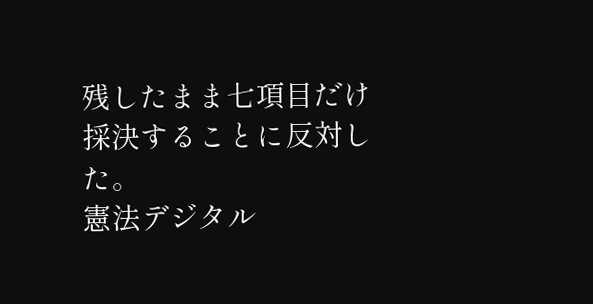残したまま七項目だけ採決することに反対した。
憲法デジタル